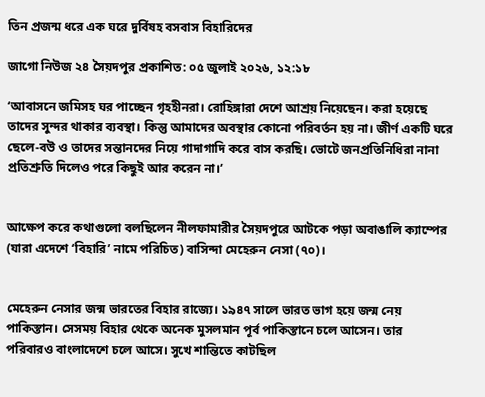তিন প্রজন্ম ধরে এক ঘরে দুর্বিষহ বসবাস বিহারিদের

জাগো নিউজ ২৪ সৈয়দপুর প্রকাশিত: ০৫ জুলাই ২০২৬, ১২:১৮

‘আবাসনে জমিসহ ঘর পাচ্ছেন গৃহহীনরা। রোহিঙ্গারা দেশে আশ্রয় নিয়েছেন। করা হয়েছে তাদের সুন্দর থাকার ব্যবস্থা। কিন্তু আমাদের অবস্থার কোনো পরিবর্তন হয় না। জীর্ণ একটি ঘরে ছেলে-বউ ও তাদের সন্তানদের নিয়ে গাদাগাদি করে বাস করছি। ভোটে জনপ্রতিনিধিরা নানা প্রতিশ্রুতি দিলেও পরে কিছুই আর করেন না।’


আক্ষেপ করে কথাগুলো বলছিলেন নীলফামারীর সৈয়দপুরে আটকে পড়া অবাঙালি ক্যাম্পের (যারা এদেশে ‘বিহারি’ নামে পরিচিত) বাসিন্দা মেহেরুন নেসা (৭০)।


মেহেরুন নেসার জন্ম ভারতের বিহার রাজ্যে। ১৯৪৭ সালে ভারত ভাগ হয়ে জন্ম নেয় পাকিস্তান। সেসময় বিহার থেকে অনেক মুসলমান পূর্ব পাকিস্তানে চলে আসেন। তার পরিবারও বাংলাদেশে চলে আসে। সুখে শান্তিতে কাটছিল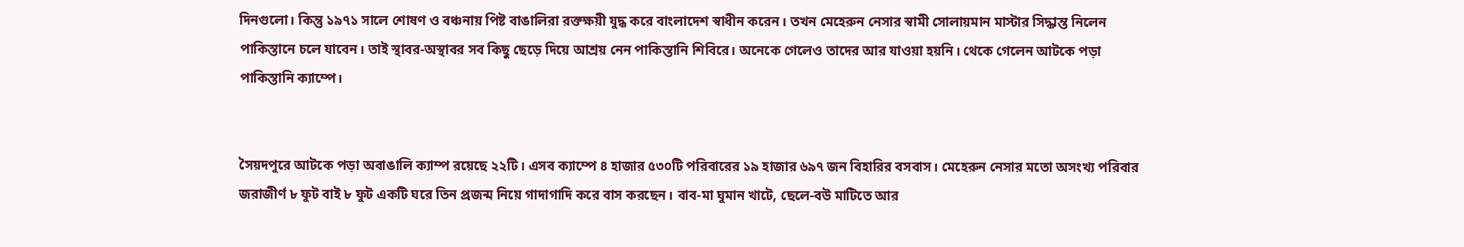দিনগুলো। কিন্তু ১৯৭১ সালে শোষণ ও বঞ্চনায় পিষ্ট বাঙালিরা রক্তক্ষয়ী যুদ্ধ করে বাংলাদেশ স্বাধীন করেন। তখন মেহেরুন নেসার স্বামী সোলায়মান মাস্টার সিদ্ধান্ত নিলেন পাকিস্তানে চলে যাবেন। তাই স্থাবর-অস্থাবর সব কিছু ছেড়ে দিয়ে আশ্রয় নেন পাকিস্তানি শিবিরে। অনেকে গেলেও তাদের আর যাওয়া হয়নি। থেকে গেলেন আটকে পড়া পাকিস্তানি ক্যাম্পে।


সৈয়দপুরে আটকে পড়া অবাঙালি ক্যাম্প রয়েছে ২২টি। এসব ক্যাম্পে ৪ হাজার ৫৩০টি পরিবারের ১৯ হাজার ৬৯৭ জন বিহারির বসবাস। মেহেরুন নেসার মতো অসংখ্য পরিবার জরাজীর্ণ ৮ ফুট বাই ৮ ফুট একটি ঘরে তিন প্রজন্ম নিয়ে গাদাগাদি করে বাস করছেন। বাব-মা ঘুমান খাটে, ছেলে-বউ মাটিতে আর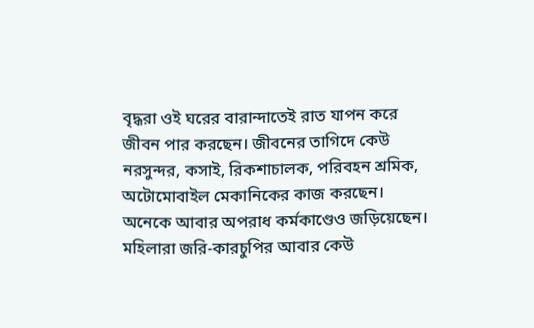বৃদ্ধরা ওই ঘরের বারান্দাতেই রাত যাপন করে জীবন পার করছেন। জীবনের তাগিদে কেউ নরসুন্দর, কসাই, রিকশাচালক, পরিবহন শ্রমিক, অটোমোবাইল মেকানিকের কাজ করছেন। অনেকে আবার অপরাধ কর্মকাণ্ডেও জড়িয়েছেন। মহিলারা জরি-কারচুপির আবার কেউ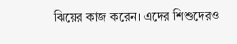ঝিয়ের কাজ করেন। এদের শিশুদেরও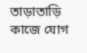তাড়াতাড়ি কাজে যোগ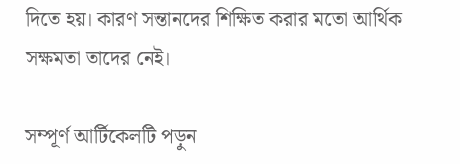দিতে হয়। কারণ সন্তানদের শিক্ষিত করার মতো আর্থিক সক্ষমতা তাদের নেই।

সম্পূর্ণ আর্টিকেলটি পড়ুন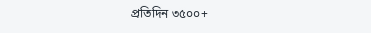প্রতিদিন ৩৫০০+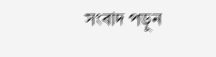সংবাদ পড়ুন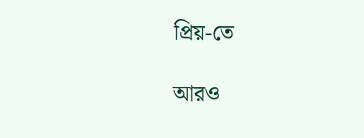প্রিয়-তে

আরও